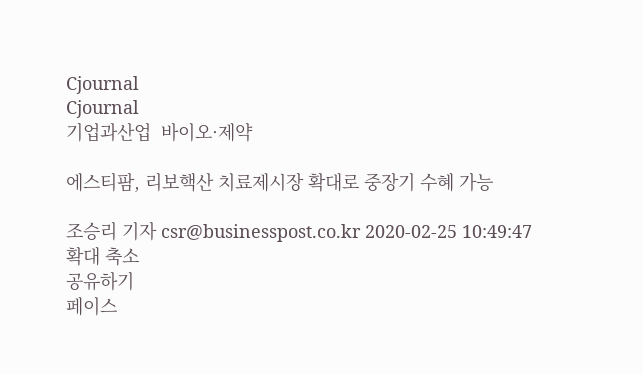Cjournal
Cjournal
기업과산업  바이오·제약

에스티팜, 리보핵산 치료제시장 확대로 중장기 수혜 가능

조승리 기자 csr@businesspost.co.kr 2020-02-25 10:49:47
확대 축소
공유하기
페이스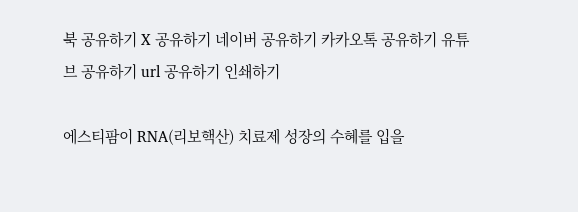북 공유하기 X 공유하기 네이버 공유하기 카카오톡 공유하기 유튜브 공유하기 url 공유하기 인쇄하기

에스티팜이 RNA(리보핵산) 치료제 성장의 수혜를 입을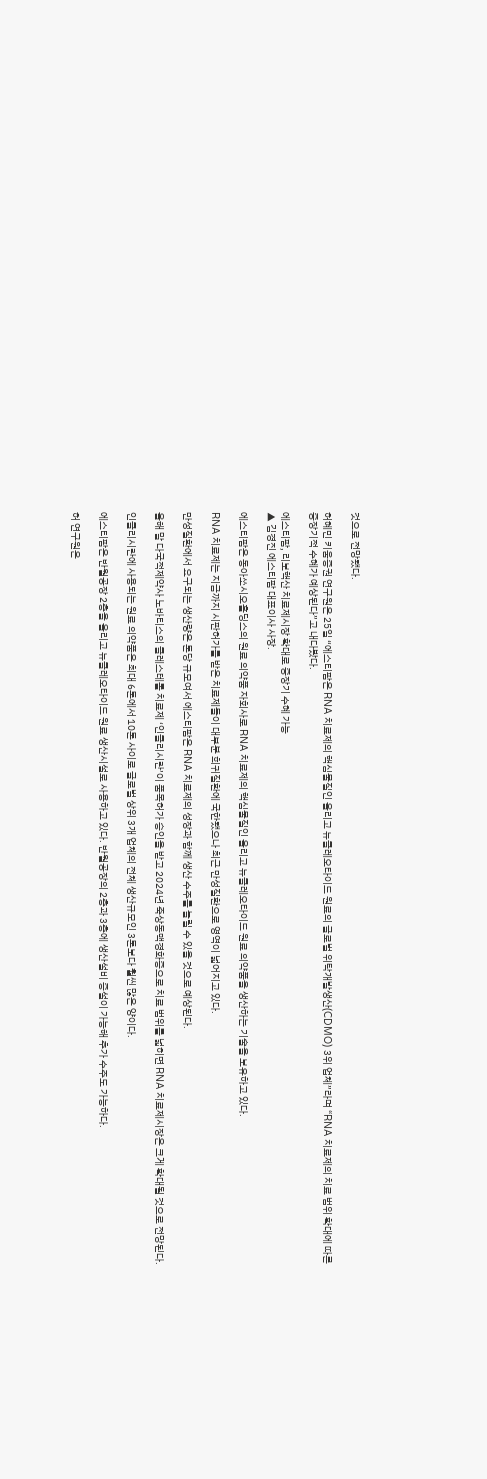것으로 전망됐다.

허혜민 키움증권 연구원은 25일 “에스티팜은 RNA 치료제의 핵심물질인 올리고 뉴클레오타이드 원료의 글로벌 위탁개발생산(CDMO) 3위 업체”라며 “RNA 치료제의 치료 범위 확대에 따른 중장기적 수혜가 예상된다”고 내다봤다.

에스티팜, 리보핵산 치료제시장 확대로 중장기 수혜 가능
▲ 김경진 에스티팜 대표이사 사장.

에스티팜은 동아쏘시오홀딩스의 원료 의약품 자회사로 RNA 치료제의 핵심물질인 올리고 뉴클레오타이드 원료 의약품을 생산하는 기술을 보유하고 있다.

RNA 치료제는 지금까지 시판허가를 받은 치료제들이 대부분 희귀질환에 국한됐으나 최근 만성질환으로 영역이 넓어지고 있다.

만성질환에서 요구되는 생산량은 톤당 규모여서 에스티팜은 RNA 치료제의 성장과 함께 생산 수주를 늘릴 수 있을 것으로 예상된다.

올해 말 다국적제약사 노바티스의 콜레스테롤 치료제 ‘인클리시란’이 품목허가 승인을 받고 2024년 죽상동맥경화증으로 치료 범위를 넓히면 RNA 치료제시장은 크게 확대될 것으로 전망된다.

인클리시란에 사용되는 원료 의약품은 최대 6톤에서 10톤 사이로 글로벌 상위 3개 업체의 전체 생산규모인 3톤보다 훨씬 많은 양이다.

에스티팜은 반월공장 2층을 올리고 뉴클레오타이드 원료 생산시설로 사용하고 있다. 반월공장의 2층과 3층에 생산설비 증설이 가능해 추가 수주도 가능하다.

허 연구원은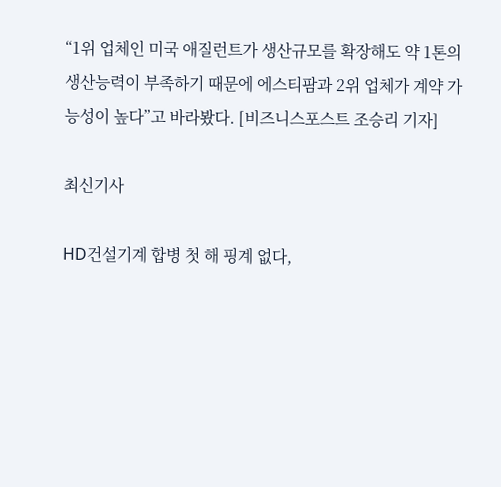“1위 업체인 미국 애질런트가 생산규모를 확장해도 약 1톤의 생산능력이 부족하기 때문에 에스티팜과 2위 업체가 계약 가능성이 높다”고 바라봤다. [비즈니스포스트 조승리 기자]

최신기사

HD건설기계 합병 첫 해 핑계 없다,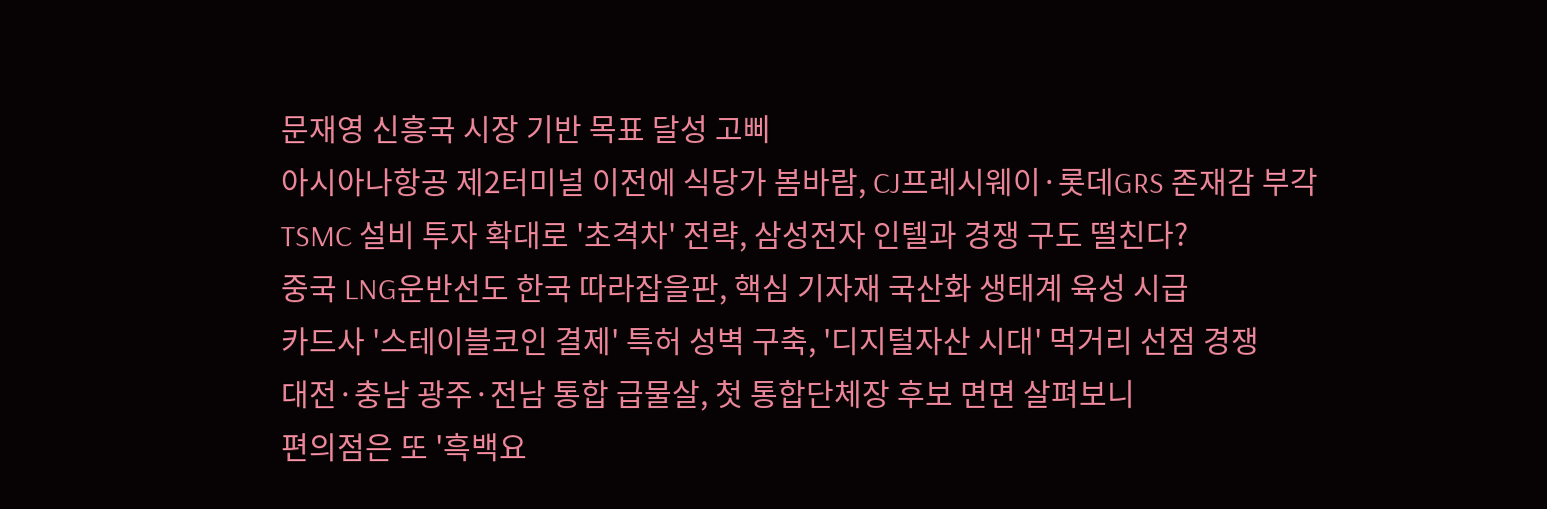문재영 신흥국 시장 기반 목표 달성 고삐
아시아나항공 제2터미널 이전에 식당가 봄바람, CJ프레시웨이·롯데GRS 존재감 부각
TSMC 설비 투자 확대로 '초격차' 전략, 삼성전자 인텔과 경쟁 구도 떨친다?
중국 LNG운반선도 한국 따라잡을판, 핵심 기자재 국산화 생태계 육성 시급
카드사 '스테이블코인 결제' 특허 성벽 구축, '디지털자산 시대' 먹거리 선점 경쟁
대전·충남 광주·전남 통합 급물살, 첫 통합단체장 후보 면면 살펴보니
편의점은 또 '흑백요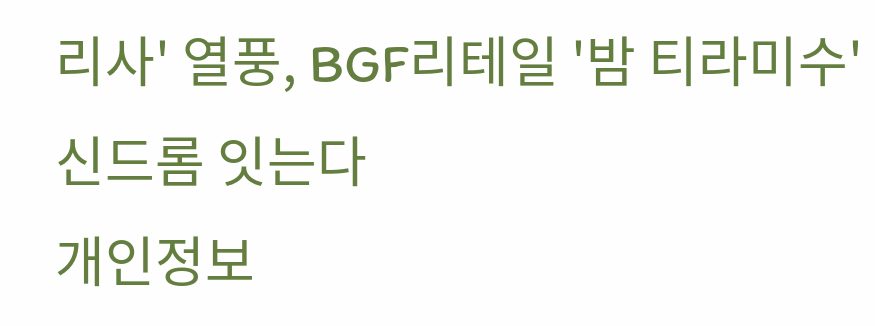리사' 열풍, BGF리테일 '밤 티라미수' 신드롬 잇는다
개인정보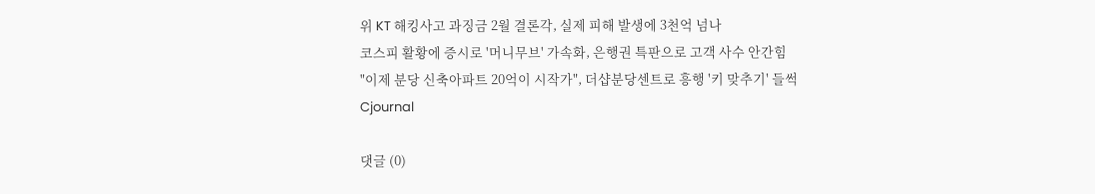위 KT 해킹사고 과징금 2월 결론각, 실제 피해 발생에 3천억 넘나
코스피 활황에 증시로 '머니무브' 가속화, 은행권 특판으로 고객 사수 안간힘
"이제 분당 신축아파트 20억이 시작가", 더샵분당센트로 흥행 '키 맞추기' 들썩
Cjournal

댓글 (0)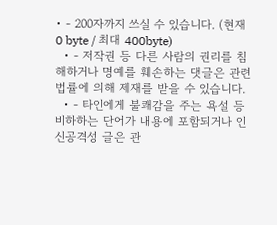• - 200자까지 쓰실 수 있습니다. (현재 0 byte / 최대 400byte)
  • - 저작권 등 다른 사람의 권리를 침해하거나 명예를 훼손하는 댓글은 관련 법률에 의해 제재를 받을 수 있습니다.
  • - 타인에게 불쾌감을 주는 욕설 등 비하하는 단어가 내용에 포함되거나 인신공격성 글은 관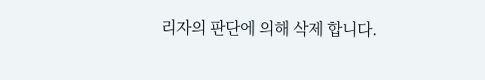리자의 판단에 의해 삭제 합니다.